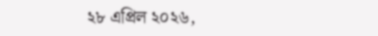২৮ এপ্রিল ২০২৬,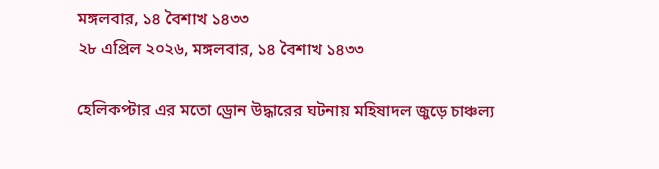মঙ্গলবার, ১৪ বৈশাখ ১৪৩৩
২৮ এপ্রিল ২০২৬, মঙ্গলবার, ১৪ বৈশাখ ১৪৩৩

হেলিকপ্টার এর মতো ড্রোন উদ্ধারের ঘটনায় মহিষাদল জুড়ে চাঞ্চল্য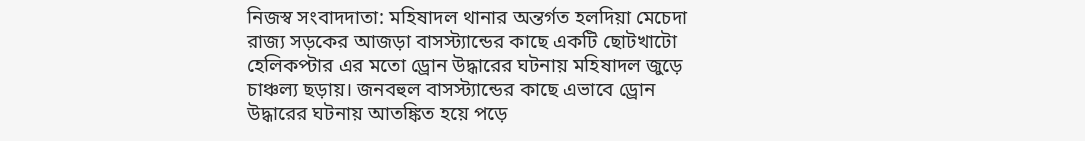নিজস্ব সংবাদদাতা: মহিষাদল থানার অন্তর্গত হলদিয়া মেচেদা রাজ্য সড়কের আজড়া বাসস্ট্যান্ডের কাছে একটি ছোটখাটো হেলিকপ্টার এর মতো ড্রোন উদ্ধারের ঘটনায় মহিষাদল জুড়ে চাঞ্চল্য ছড়ায়। জনবহুল বাসস্ট্যান্ডের কাছে এভাবে ড্রোন উদ্ধারের ঘটনায় আতঙ্কিত হয়ে পড়ে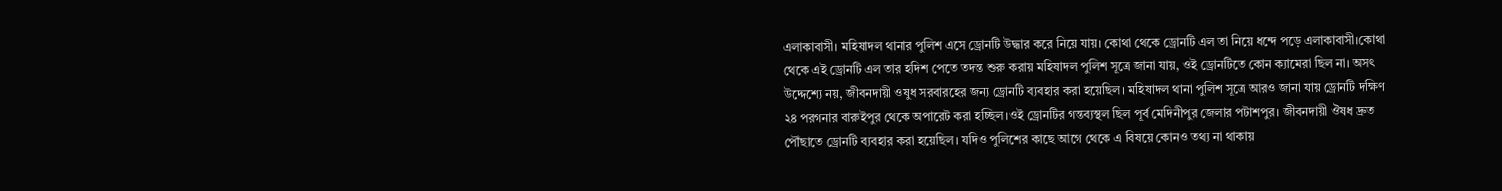এলাকাবাসী। মহিষাদল থানার পুলিশ এসে ড্রোনটি উদ্ধার করে নিয়ে যায়। কোথা থেকে ড্রোনটি এল তা নিয়ে ধন্দে পড়ে এলাকাবাসী।কোথা থেকে এই ড্রোনটি এল তার হদিশ পেতে তদন্ত শুরু করায় মহিষাদল পুলিশ সূত্রে জানা যায়, ওই ড্রোনটিতে কোন ক্যামেরা ছিল না। অসৎ উদ্দেশ্যে নয়, জীবনদায়ী ওষুধ সরবারহের জন্য ড্রোনটি ব্যবহার করা হয়েছিল। মহিষাদল থানা পুলিশ সূত্রে আরও জানা যায় ড্রোনটি দক্ষিণ ২৪ পরগনার বারুইপুর থেকে অপারেট করা হচ্ছিল।ওই ড্রোনটির গন্তব্যস্থল ছিল পূর্ব মেদিনীপুর জেলার পটাশপুর। জীবনদায়ী ঔষধ দ্রুত পৌঁছাতে ড্রোনটি ব্যবহার করা হয়েছিল। যদিও পুলিশের কাছে আগে থেকে এ বিষয়ে কোনও তথ্য না থাকায়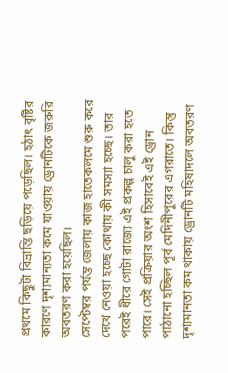প্রথমে কিছুটা বিভ্রান্তি ছড়িয়ে পড়েছিল। হঠাৎ বৃষ্টির কারণে দৃশ্যমান্যতা কমে যাওয়ায় ড্রোনটিকে জরুরি অবতরণ করা হয়েছিল।
সেপ্টেম্বর পর্যন্ত জেলায় কাজ হাতেকলমে শুরু করে দেখে নেওয়া হচ্ছে কোথায় কী সমস্যা হচ্ছে। তার পরেই ধীরে গোটা রাজ্যে এই প্রকল্প চালু করা হতে পারে। সেই প্রক্রিয়ার অংশ হিসাবেই এই ড্রোন পাঠানো হচ্ছিল পূর্ব মেদিনীপুরের এগরাতে। কিন্তু দৃশ্যমানতা কম থাকায় ড্রোনটি মহিষাদলে অবতরণ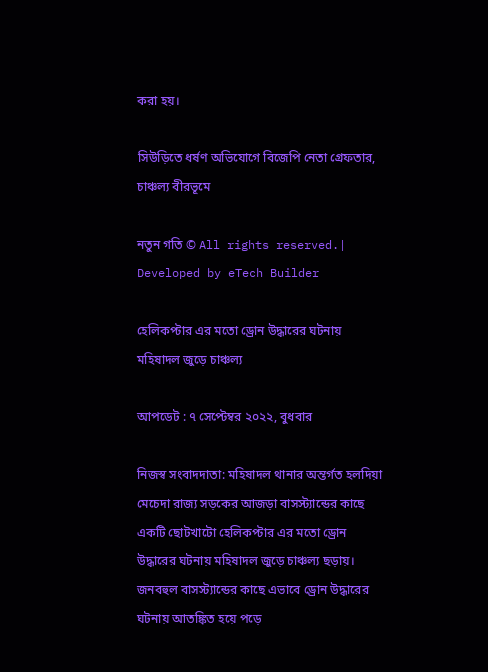করা হয়।

সিউড়িতে ধর্ষণ অভিযোগে বিজেপি নেতা গ্রেফতার, চাঞ্চল্য বীরভূমে

নতুন গতি © All rights reserved.| Developed by eTech Builder

হেলিকপ্টার এর মতো ড্রোন উদ্ধারের ঘটনায় মহিষাদল জুড়ে চাঞ্চল্য

আপডেট : ৭ সেপ্টেম্বর ২০২২, বুধবার

নিজস্ব সংবাদদাতা: মহিষাদল থানার অন্তর্গত হলদিয়া মেচেদা রাজ্য সড়কের আজড়া বাসস্ট্যান্ডের কাছে একটি ছোটখাটো হেলিকপ্টার এর মতো ড্রোন উদ্ধারের ঘটনায় মহিষাদল জুড়ে চাঞ্চল্য ছড়ায়। জনবহুল বাসস্ট্যান্ডের কাছে এভাবে ড্রোন উদ্ধারের ঘটনায় আতঙ্কিত হয়ে পড়ে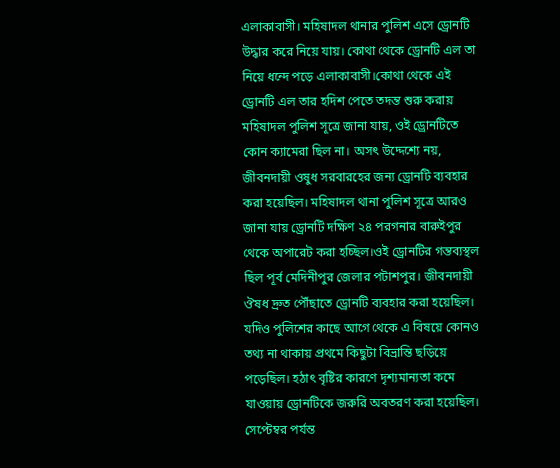এলাকাবাসী। মহিষাদল থানার পুলিশ এসে ড্রোনটি উদ্ধার করে নিয়ে যায়। কোথা থেকে ড্রোনটি এল তা নিয়ে ধন্দে পড়ে এলাকাবাসী।কোথা থেকে এই ড্রোনটি এল তার হদিশ পেতে তদন্ত শুরু করায় মহিষাদল পুলিশ সূত্রে জানা যায়, ওই ড্রোনটিতে কোন ক্যামেরা ছিল না। অসৎ উদ্দেশ্যে নয়, জীবনদায়ী ওষুধ সরবারহের জন্য ড্রোনটি ব্যবহার করা হয়েছিল। মহিষাদল থানা পুলিশ সূত্রে আরও জানা যায় ড্রোনটি দক্ষিণ ২৪ পরগনার বারুইপুর থেকে অপারেট করা হচ্ছিল।ওই ড্রোনটির গন্তব্যস্থল ছিল পূর্ব মেদিনীপুর জেলার পটাশপুর। জীবনদায়ী ঔষধ দ্রুত পৌঁছাতে ড্রোনটি ব্যবহার করা হয়েছিল। যদিও পুলিশের কাছে আগে থেকে এ বিষয়ে কোনও তথ্য না থাকায় প্রথমে কিছুটা বিভ্রান্তি ছড়িয়ে পড়েছিল। হঠাৎ বৃষ্টির কারণে দৃশ্যমান্যতা কমে যাওয়ায় ড্রোনটিকে জরুরি অবতরণ করা হয়েছিল।
সেপ্টেম্বর পর্যন্ত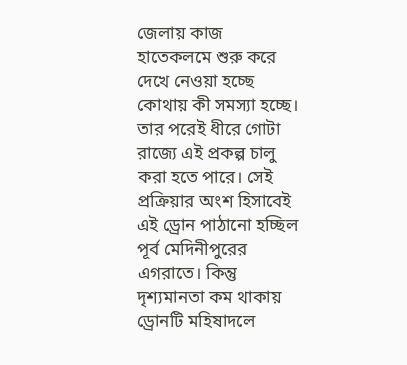জেলায় কাজ হাতেকলমে শুরু করে দেখে নেওয়া হচ্ছে কোথায় কী সমস্যা হচ্ছে। তার পরেই ধীরে গোটা রাজ্যে এই প্রকল্প চালু করা হতে পারে। সেই প্রক্রিয়ার অংশ হিসাবেই এই ড্রোন পাঠানো হচ্ছিল পূর্ব মেদিনীপুরের এগরাতে। কিন্তু দৃশ্যমানতা কম থাকায় ড্রোনটি মহিষাদলে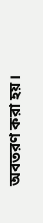অবতরণ করা হয়।